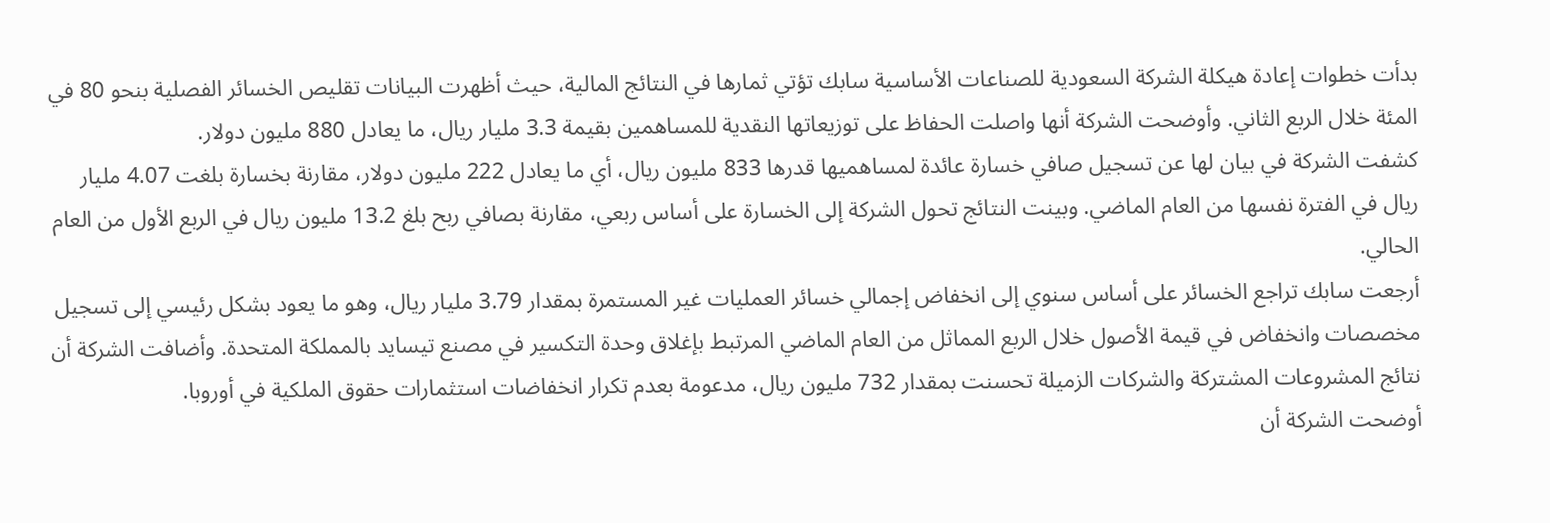بدأت خطوات إعادة هيكلة الشركة السعودية للصناعات الأساسية سابك تؤتي ثمارها في النتائج المالية، حيث أظهرت البيانات تقليص الخسائر الفصلية بنحو 80 في المئة خلال الربع الثاني. وأوضحت الشركة أنها واصلت الحفاظ على توزيعاتها النقدية للمساهمين بقيمة 3.3 مليار ريال، ما يعادل 880 مليون دولار.
كشفت الشركة في بيان لها عن تسجيل صافي خسارة عائدة لمساهميها قدرها 833 مليون ريال، أي ما يعادل 222 مليون دولار، مقارنة بخسارة بلغت 4.07 مليار ريال في الفترة نفسها من العام الماضي. وبينت النتائج تحول الشركة إلى الخسارة على أساس ربعي، مقارنة بصافي ربح بلغ 13.2 مليون ريال في الربع الأول من العام الحالي.
أرجعت سابك تراجع الخسائر على أساس سنوي إلى انخفاض إجمالي خسائر العمليات غير المستمرة بمقدار 3.79 مليار ريال، وهو ما يعود بشكل رئيسي إلى تسجيل مخصصات وانخفاض في قيمة الأصول خلال الربع المماثل من العام الماضي المرتبط بإغلاق وحدة التكسير في مصنع تيسايد بالمملكة المتحدة. وأضافت الشركة أن نتائج المشروعات المشتركة والشركات الزميلة تحسنت بمقدار 732 مليون ريال، مدعومة بعدم تكرار انخفاضات استثمارات حقوق الملكية في أوروبا.
أوضحت الشركة أن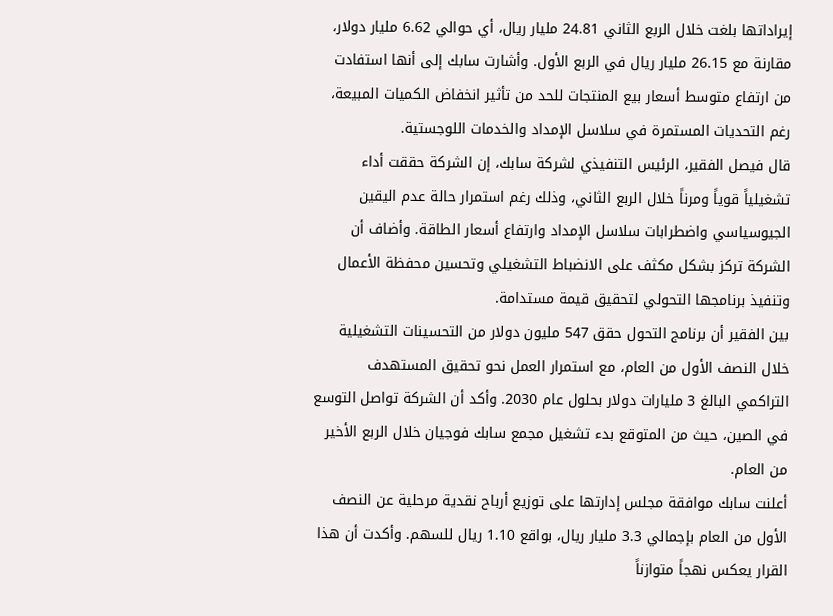إيراداتها بلغت خلال الربع الثاني 24.81 مليار ريال، أي حوالي 6.62 مليار دولار، مقارنة مع 26.15 مليار ريال في الربع الأول. وأشارت سابك إلى أنها استفادت من ارتفاع متوسط أسعار بيع المنتجات للحد من تأثير انخفاض الكميات المبيعة، رغم التحديات المستمرة في سلاسل الإمداد والخدمات اللوجستية.
قال فيصل الفقير، الرئيس التنفيذي لشركة سابك، إن الشركة حققت أداء تشغيلياً قوياً ومرناً خلال الربع الثاني، وذلك رغم استمرار حالة عدم اليقين الجيوسياسي واضطرابات سلاسل الإمداد وارتفاع أسعار الطاقة. وأضاف أن الشركة تركز بشكل مكثف على الانضباط التشغيلي وتحسين محفظة الأعمال وتنفيذ برنامجها التحولي لتحقيق قيمة مستدامة.
بين الفقير أن برنامج التحول حقق 547 مليون دولار من التحسينات التشغيلية خلال النصف الأول من العام، مع استمرار العمل نحو تحقيق المستهدف التراكمي البالغ 3 مليارات دولار بحلول عام 2030. وأكد أن الشركة تواصل التوسع في الصين، حيث من المتوقع بدء تشغيل مجمع سابك فوجيان خلال الربع الأخير من العام.
أعلنت سابك موافقة مجلس إدارتها على توزيع أرباح نقدية مرحلية عن النصف الأول من العام بإجمالي 3.3 مليار ريال، بواقع 1.10 ريال للسهم. وأكدت أن هذا القرار يعكس نهجاً متوازناً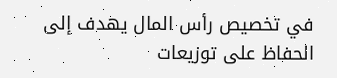في تخصيص رأس المال يهدف إلى الحفاظ على توزيعات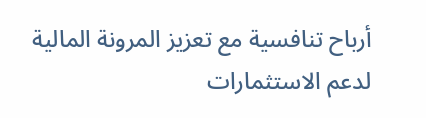أرباح تنافسية مع تعزيز المرونة المالية لدعم الاستثمارات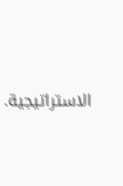الاستراتيجية.